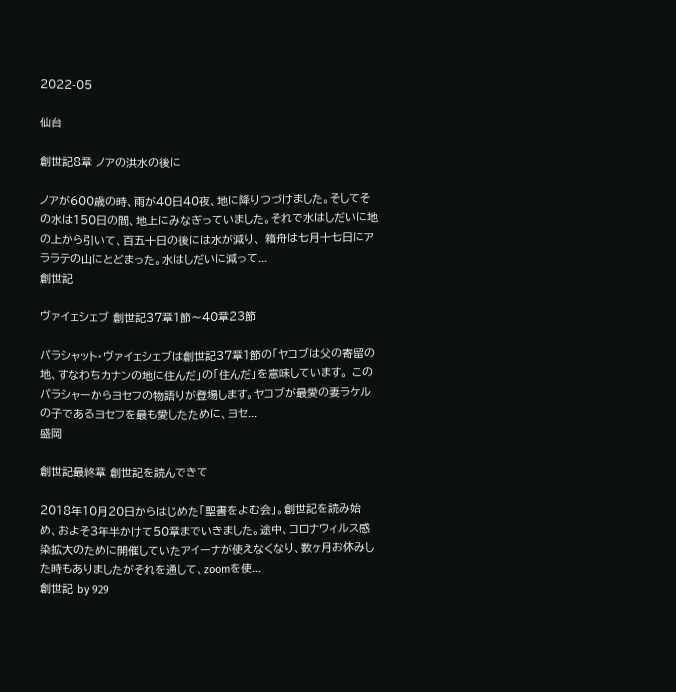2022-05

仙台

創世記8章 ノアの洪水の後に

ノアが600歳の時、雨が40日40夜、地に降りつづけました。そしてその水は150日の間、地上にみなぎっていました。それで水はしだいに地の上から引いて、百五十日の後には水が減り、 箱舟は七月十七日にアララテの山にとどまった。水はしだいに減って...
創世記

ヴァイェシェブ 創世記37章1節〜40章23節

パラシャット・ヴァイェシェブは創世記37章1節の「ヤコブは父の寄留の地、すなわちカナンの地に住んだ」の「住んだ」を意味しています。 このパラシャーからヨセフの物語りが登場します。ヤコブが最愛の妻ラケルの子であるヨセフを最も愛したために、ヨセ...
盛岡

創世記最終章 創世記を読んできて

2018年10月20日からはじめた「聖書をよむ会」。創世記を読み始め、およそ3年半かけて50章までいきました。途中、コロナウィルス感染拡大のために開催していたアイーナが使えなくなり、数ヶ月お休みした時もありましたがそれを通して、zoomを使...
創世記 by 929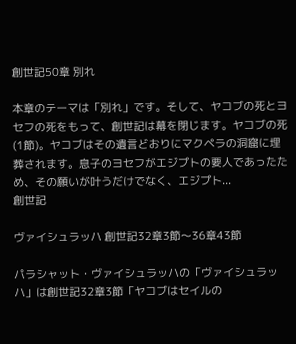創世記50章 別れ

本章のテーマは「別れ」です。そして、ヤコブの死とヨセフの死をもって、創世記は幕を閉じます。ヤコブの死(1節)。ヤコブはその遺言どおりにマクペラの洞窟に埋葬されます。息子のヨセフがエジプトの要人であったため、その願いが叶うだけでなく、エジプト...
創世記

ヴァイシュラッハ 創世記32章3節〜36章43節

パラシャット・ヴァイシュラッハの「ヴァイシュラッハ」は創世記32章3節「ヤコブはセイルの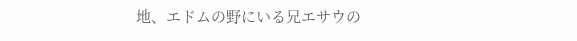地、エドムの野にいる兄エサウの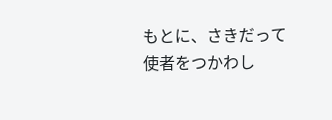もとに、さきだって使者をつかわし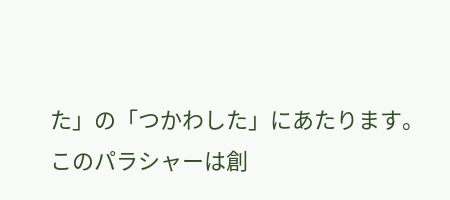た」の「つかわした」にあたります。このパラシャーは創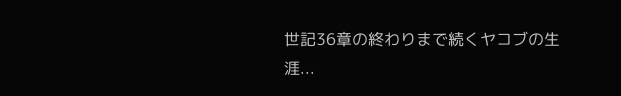世記36章の終わりまで続くヤコブの生涯...